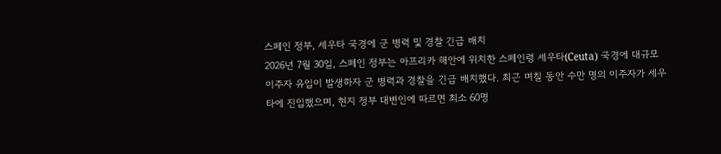스페인 정부, 세우타 국경에 군 병력 및 경찰 긴급 배치
2026년 7월 30일, 스페인 정부는 아프리카 해안에 위치한 스페인령 세우타(Ceuta) 국경에 대규모 이주자 유입이 발생하자 군 병력과 경찰을 긴급 배치했다. 최근 며칠 동안 수만 명의 이주자가 세우타에 진입했으며, 현지 정부 대변인에 따르면 최소 60명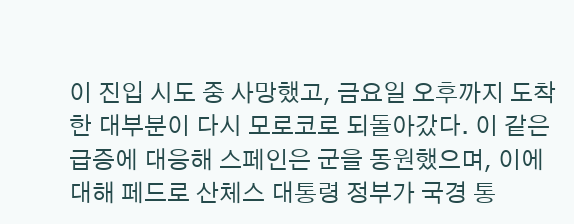이 진입 시도 중 사망했고, 금요일 오후까지 도착한 대부분이 다시 모로코로 되돌아갔다. 이 같은 급증에 대응해 스페인은 군을 동원했으며, 이에 대해 페드로 산체스 대통령 정부가 국경 통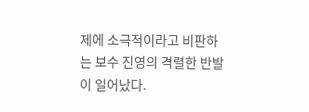제에 소극적이라고 비판하는 보수 진영의 격렬한 반발이 일어났다.